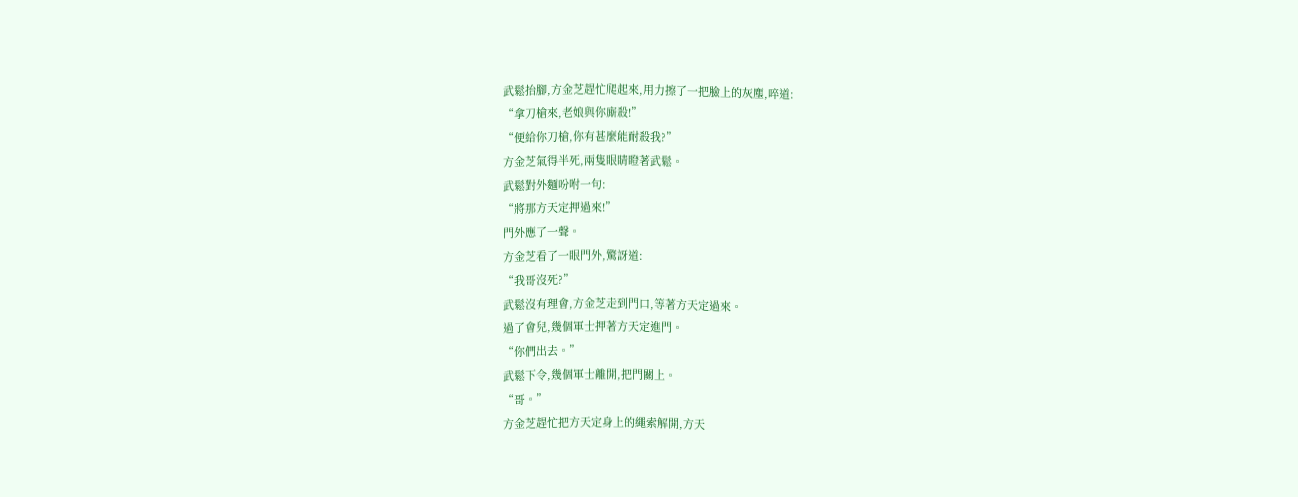武鬆抬腳,方金芝趕忙爬起來,用力擦了一把臉上的灰塵,啐道:
“拿刀槍來,老娘與你廝殺!”
“便給你刀槍,你有甚麼能耐殺我?”
方金芝氣得半死,兩隻眼睛瞪著武鬆。
武鬆對外麵吩咐一句:
“將那方天定押過來!”
門外應了一聲。
方金芝看了一眼門外,驚訝道:
“我哥沒死?”
武鬆沒有理會,方金芝走到門口,等著方天定過來。
過了會兒,幾個軍士押著方天定進門。
“你們出去。”
武鬆下令,幾個軍士離開,把門關上。
“哥。”
方金芝趕忙把方天定身上的繩索解開,方天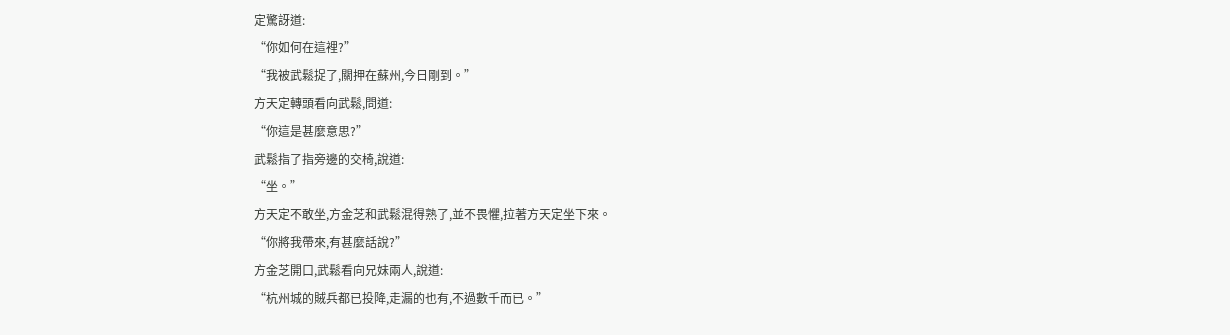定驚訝道:
“你如何在這裡?”
“我被武鬆捉了,關押在蘇州,今日剛到。”
方天定轉頭看向武鬆,問道:
“你這是甚麼意思?”
武鬆指了指旁邊的交椅,說道:
“坐。”
方天定不敢坐,方金芝和武鬆混得熟了,並不畏懼,拉著方天定坐下來。
“你將我帶來,有甚麼話說?”
方金芝開口,武鬆看向兄妹兩人,說道:
“杭州城的賊兵都已投降,走漏的也有,不過數千而已。”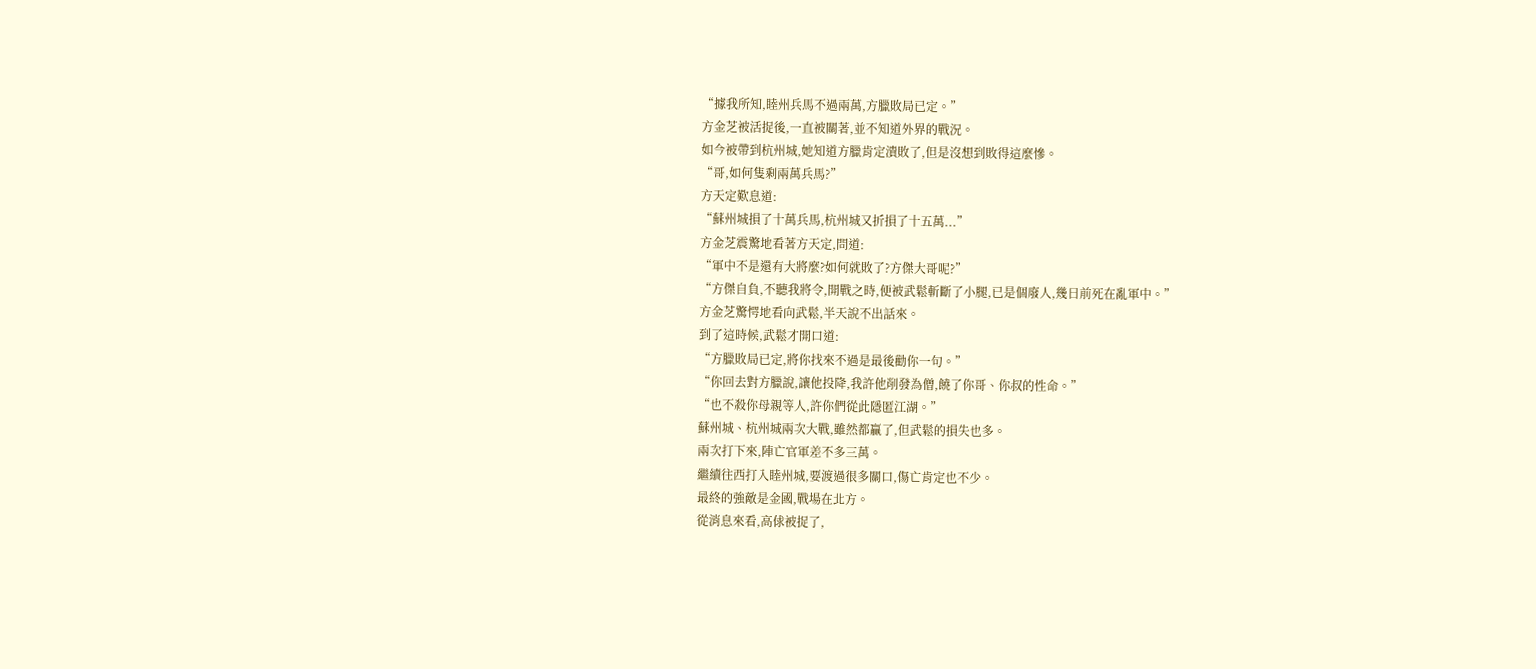“據我所知,睦州兵馬不過兩萬,方臘敗局已定。”
方金芝被活捉後,一直被關著,並不知道外界的戰況。
如今被帶到杭州城,她知道方臘肯定潰敗了,但是沒想到敗得這麼慘。
“哥,如何隻剩兩萬兵馬?”
方天定歎息道:
“蘇州城損了十萬兵馬,杭州城又折損了十五萬...”
方金芝震驚地看著方天定,問道:
“軍中不是還有大將麼?如何就敗了?方傑大哥呢?”
“方傑自負,不聽我將令,開戰之時,便被武鬆斬斷了小腿,已是個廢人,幾日前死在亂軍中。”
方金芝驚愕地看向武鬆,半天說不出話來。
到了這時候,武鬆才開口道:
“方臘敗局已定,將你找來不過是最後勸你一句。”
“你回去對方臘說,讓他投降,我許他削發為僧,饒了你哥、你叔的性命。”
“也不殺你母親等人,許你們從此隱匿江湖。”
蘇州城、杭州城兩次大戰,雖然都贏了,但武鬆的損失也多。
兩次打下來,陣亡官軍差不多三萬。
繼續往西打入睦州城,要渡過很多關口,傷亡肯定也不少。
最終的強敵是金國,戰場在北方。
從消息來看,高俅被捉了,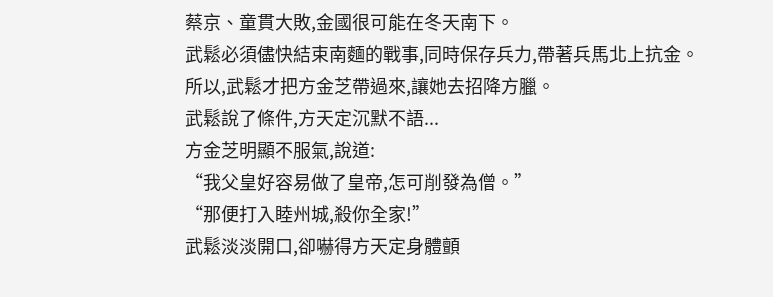蔡京、童貫大敗,金國很可能在冬天南下。
武鬆必須儘快結束南麵的戰事,同時保存兵力,帶著兵馬北上抗金。
所以,武鬆才把方金芝帶過來,讓她去招降方臘。
武鬆說了條件,方天定沉默不語...
方金芝明顯不服氣,說道:
“我父皇好容易做了皇帝,怎可削發為僧。”
“那便打入睦州城,殺你全家!”
武鬆淡淡開口,卻嚇得方天定身體顫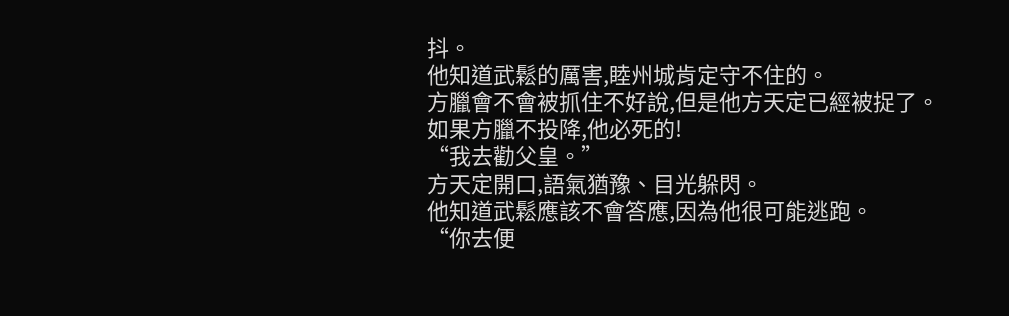抖。
他知道武鬆的厲害,睦州城肯定守不住的。
方臘會不會被抓住不好說,但是他方天定已經被捉了。
如果方臘不投降,他必死的!
“我去勸父皇。”
方天定開口,語氣猶豫、目光躲閃。
他知道武鬆應該不會答應,因為他很可能逃跑。
“你去便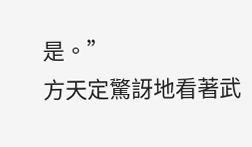是。”
方天定驚訝地看著武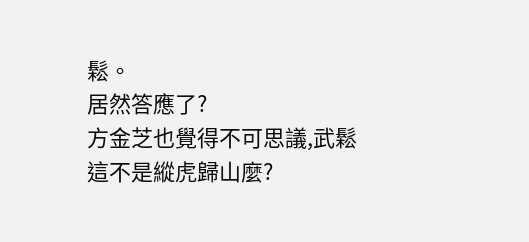鬆。
居然答應了?
方金芝也覺得不可思議,武鬆這不是縱虎歸山麼?